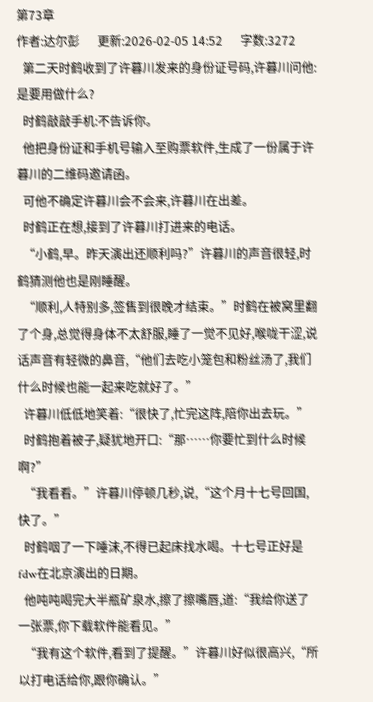第73章
作者:达尔彭      更新:2026-02-05 14:52      字数:3272
  第二天时鹤收到了许暮川发来的身份证号码,许暮川问他:是要用做什么?
  时鹤敲敲手机:不告诉你。
  他把身份证和手机号输入至购票软件,生成了一份属于许暮川的二维码邀请函。
  可他不确定许暮川会不会来,许暮川在出差。
  时鹤正在想,接到了许暮川打进来的电话。
  “小鹤,早。昨天演出还顺利吗?”许暮川的声音很轻,时鹤猜测他也是刚睡醒。
  “顺利,人特别多,签售到很晚才结束。”时鹤在被窝里翻了个身,总觉得身体不太舒服,睡了一觉不见好,喉咙干涩,说话声音有轻微的鼻音,“他们去吃小笼包和粉丝汤了,我们什么时候也能一起来吃就好了。”
  许暮川低低地笑着:“很快了,忙完这阵,陪你出去玩。”
  时鹤抱着被子,疑犹地开口:“那……你要忙到什么时候啊?”
  “我看看。”许暮川停顿几秒,说,“这个月十七号回国,快了。”
  时鹤咽了一下唾沫,不得已起床找水喝。十七号正好是fdw在北京演出的日期。
  他吨吨喝完大半瓶矿泉水,擦了擦嘴唇,道:“我给你送了一张票,你下载软件能看见。”
  “我有这个软件,看到了提醒。”许暮川好似很高兴,“所以打电话给你,跟你确认。”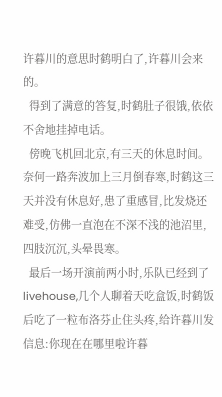许暮川的意思时鹤明白了,许暮川会来的。
  得到了满意的答复,时鹤肚子很饿,依依不舍地挂掉电话。
  傍晚飞机回北京,有三天的休息时间。奈何一路奔波加上三月倒春寒,时鹤这三天并没有休息好,患了重感冒,比发烧还难受,仿佛一直泡在不深不浅的池沼里,四肢沉沉,头晕畏寒。
  最后一场开演前两小时,乐队已经到了livehouse,几个人聊着天吃盒饭,时鹤饭后吃了一粒布洛芬止住头疼,给许暮川发信息:你现在在哪里啦许暮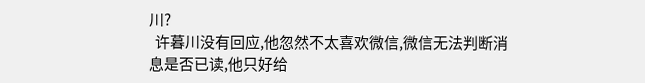川?
  许暮川没有回应,他忽然不太喜欢微信,微信无法判断消息是否已读,他只好给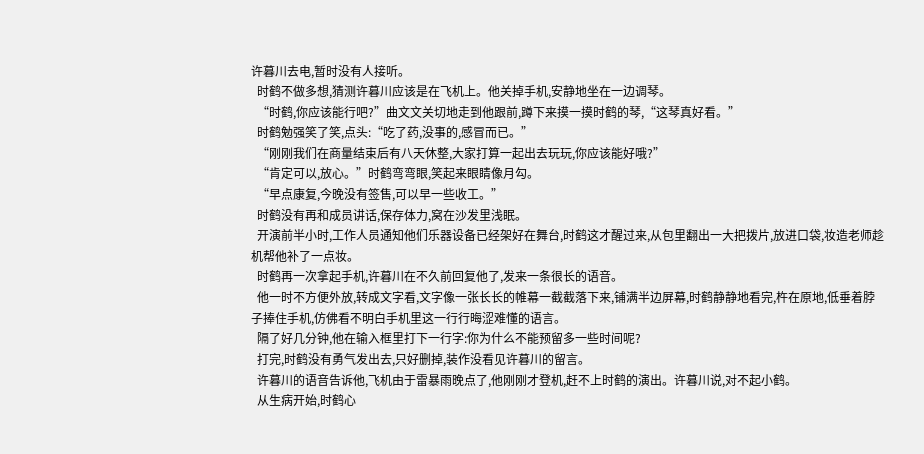许暮川去电,暂时没有人接听。
  时鹤不做多想,猜测许暮川应该是在飞机上。他关掉手机,安静地坐在一边调琴。
  “时鹤,你应该能行吧?”曲文文关切地走到他跟前,蹲下来摸一摸时鹤的琴,“这琴真好看。”
  时鹤勉强笑了笑,点头:“吃了药,没事的,感冒而已。”
  “刚刚我们在商量结束后有八天休整,大家打算一起出去玩玩,你应该能好哦?”
  “肯定可以,放心。”时鹤弯弯眼,笑起来眼睛像月勾。
  “早点康复,今晚没有签售,可以早一些收工。”
  时鹤没有再和成员讲话,保存体力,窝在沙发里浅眠。
  开演前半小时,工作人员通知他们乐器设备已经架好在舞台,时鹤这才醒过来,从包里翻出一大把拨片,放进口袋,妆造老师趁机帮他补了一点妆。
  时鹤再一次拿起手机,许暮川在不久前回复他了,发来一条很长的语音。
  他一时不方便外放,转成文字看,文字像一张长长的帷幕一截截落下来,铺满半边屏幕,时鹤静静地看完,杵在原地,低垂着脖子捧住手机,仿佛看不明白手机里这一行行晦涩难懂的语言。
  隔了好几分钟,他在输入框里打下一行字:你为什么不能预留多一些时间呢?
  打完,时鹤没有勇气发出去,只好删掉,装作没看见许暮川的留言。
  许暮川的语音告诉他,飞机由于雷暴雨晚点了,他刚刚才登机,赶不上时鹤的演出。许暮川说,对不起小鹤。
  从生病开始,时鹤心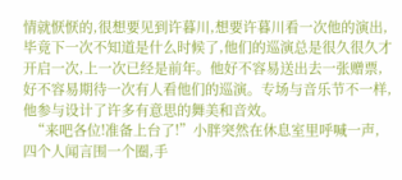情就恹恹的,很想要见到许暮川,想要许暮川看一次他的演出,毕竟下一次不知道是什么时候了,他们的巡演总是很久很久才开启一次,上一次已经是前年。他好不容易送出去一张赠票,好不容易期待一次有人看他们的巡演。专场与音乐节不一样,他参与设计了许多有意思的舞美和音效。
  “来吧各位!准备上台了!”小胖突然在休息室里呼喊一声,四个人闻言围一个圈,手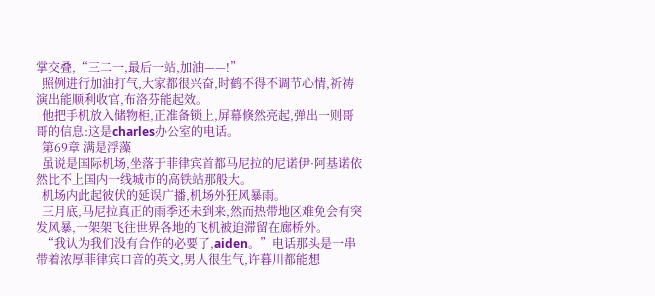掌交叠,“三二一,最后一站,加油——!”
  照例进行加油打气,大家都很兴奋,时鹤不得不调节心情,祈祷演出能顺利收官,布洛芬能起效。
  他把手机放入储物柜,正准备锁上,屏幕倏然亮起,弹出一则哥哥的信息:这是charles办公室的电话。
  第69章 满是浮藻
  虽说是国际机场,坐落于菲律宾首都马尼拉的尼诺伊·阿基诺依然比不上国内一线城市的高铁站那般大。
  机场内此起彼伏的延误广播,机场外狂风暴雨。
  三月底,马尼拉真正的雨季还未到来,然而热带地区难免会有突发风暴,一架架飞往世界各地的飞机被迫滞留在廊桥外。
  “我认为我们没有合作的必要了,aiden。”电话那头是一串带着浓厚菲律宾口音的英文,男人很生气,许暮川都能想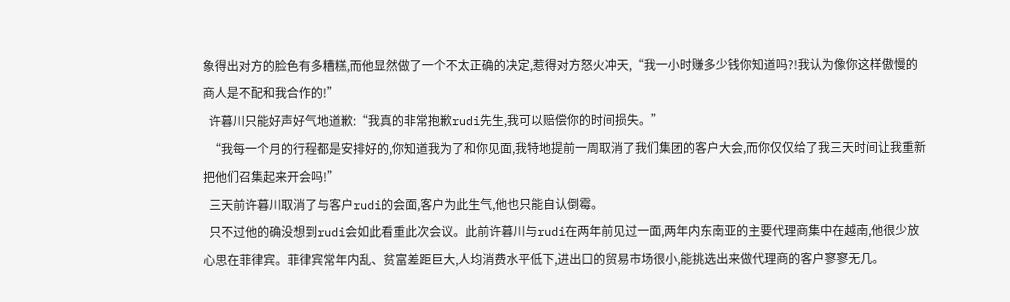象得出对方的脸色有多糟糕,而他显然做了一个不太正确的决定,惹得对方怒火冲天,“我一小时赚多少钱你知道吗?!我认为像你这样傲慢的商人是不配和我合作的!”
  许暮川只能好声好气地道歉:“我真的非常抱歉rudi先生,我可以赔偿你的时间损失。”
  “我每一个月的行程都是安排好的,你知道我为了和你见面,我特地提前一周取消了我们集团的客户大会,而你仅仅给了我三天时间让我重新把他们召集起来开会吗!”
  三天前许暮川取消了与客户rudi的会面,客户为此生气,他也只能自认倒霉。
  只不过他的确没想到rudi会如此看重此次会议。此前许暮川与rudi在两年前见过一面,两年内东南亚的主要代理商集中在越南,他很少放心思在菲律宾。菲律宾常年内乱、贫富差距巨大,人均消费水平低下,进出口的贸易市场很小,能挑选出来做代理商的客户寥寥无几。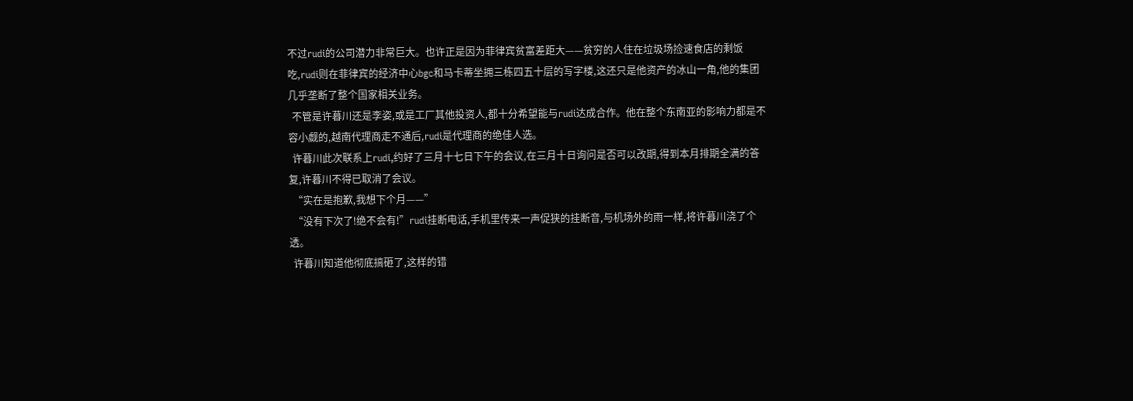不过rudi的公司潜力非常巨大。也许正是因为菲律宾贫富差距大——贫穷的人住在垃圾场捡速食店的剩饭吃,rudi则在菲律宾的经济中心bgc和马卡蒂坐拥三栋四五十层的写字楼,这还只是他资产的冰山一角,他的集团几乎垄断了整个国家相关业务。
  不管是许暮川还是李姿,或是工厂其他投资人,都十分希望能与rudi达成合作。他在整个东南亚的影响力都是不容小觑的,越南代理商走不通后,rudi是代理商的绝佳人选。
  许暮川此次联系上rudi,约好了三月十七日下午的会议,在三月十日询问是否可以改期,得到本月排期全满的答复,许暮川不得已取消了会议。
  “实在是抱歉,我想下个月——”
  “没有下次了!绝不会有!”rudi挂断电话,手机里传来一声促狭的挂断音,与机场外的雨一样,将许暮川浇了个透。
  许暮川知道他彻底搞砸了,这样的错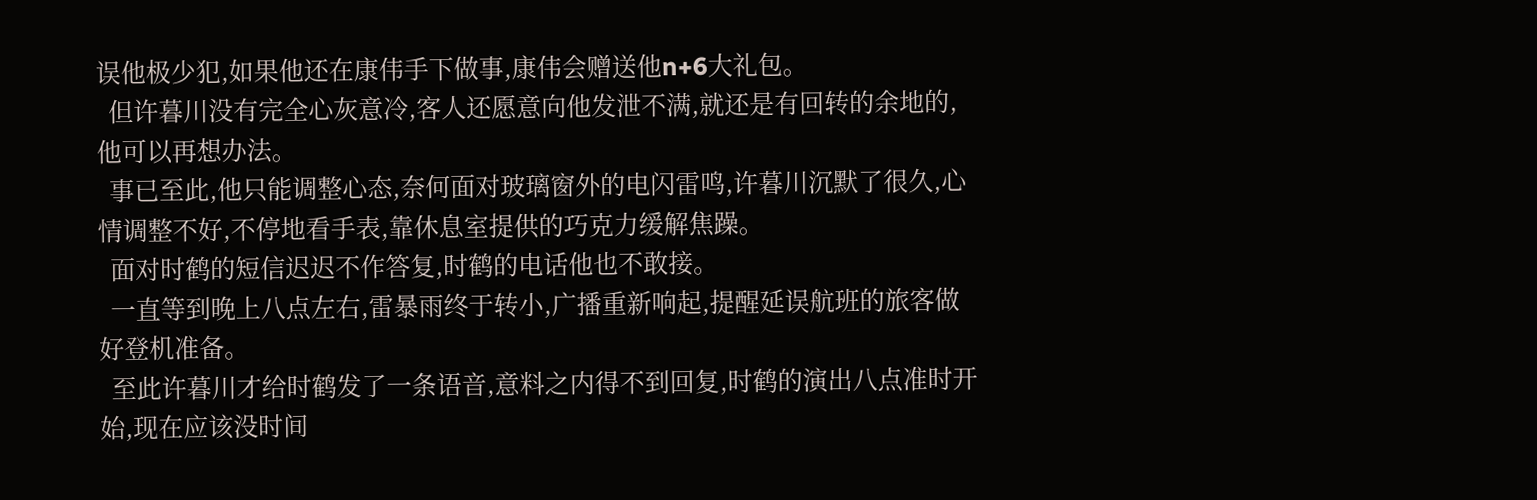误他极少犯,如果他还在康伟手下做事,康伟会赠送他n+6大礼包。
  但许暮川没有完全心灰意冷,客人还愿意向他发泄不满,就还是有回转的余地的,他可以再想办法。
  事已至此,他只能调整心态,奈何面对玻璃窗外的电闪雷鸣,许暮川沉默了很久,心情调整不好,不停地看手表,靠休息室提供的巧克力缓解焦躁。
  面对时鹤的短信迟迟不作答复,时鹤的电话他也不敢接。
  一直等到晚上八点左右,雷暴雨终于转小,广播重新响起,提醒延误航班的旅客做好登机准备。
  至此许暮川才给时鹤发了一条语音,意料之内得不到回复,时鹤的演出八点准时开始,现在应该没时间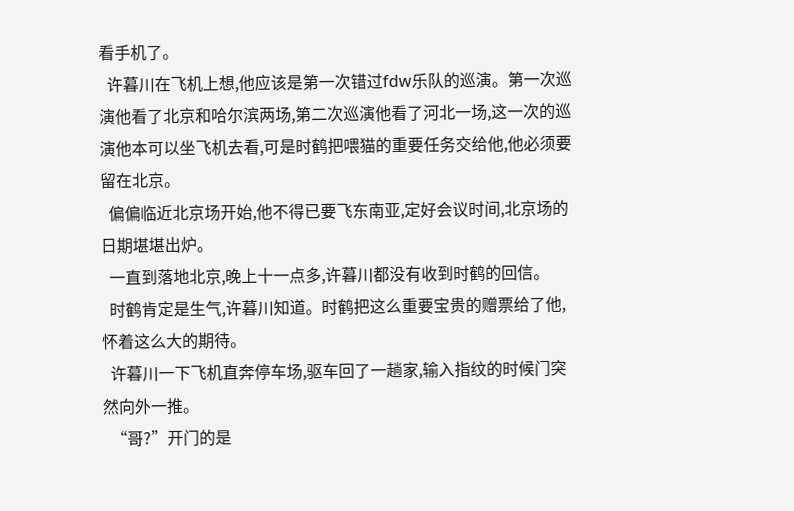看手机了。
  许暮川在飞机上想,他应该是第一次错过fdw乐队的巡演。第一次巡演他看了北京和哈尔滨两场,第二次巡演他看了河北一场,这一次的巡演他本可以坐飞机去看,可是时鹤把喂猫的重要任务交给他,他必须要留在北京。
  偏偏临近北京场开始,他不得已要飞东南亚,定好会议时间,北京场的日期堪堪出炉。
  一直到落地北京,晚上十一点多,许暮川都没有收到时鹤的回信。
  时鹤肯定是生气,许暮川知道。时鹤把这么重要宝贵的赠票给了他,怀着这么大的期待。
  许暮川一下飞机直奔停车场,驱车回了一趟家,输入指纹的时候门突然向外一推。
  “哥?”开门的是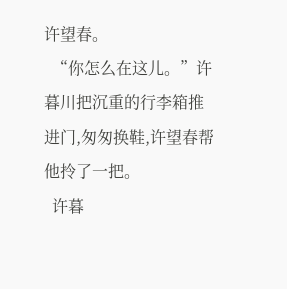许望春。
  “你怎么在这儿。”许暮川把沉重的行李箱推进门,匆匆换鞋,许望春帮他拎了一把。
  许暮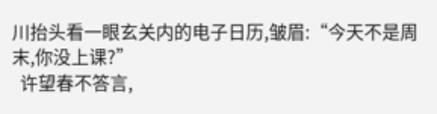川抬头看一眼玄关内的电子日历,皱眉:“今天不是周末,你没上课?”
  许望春不答言,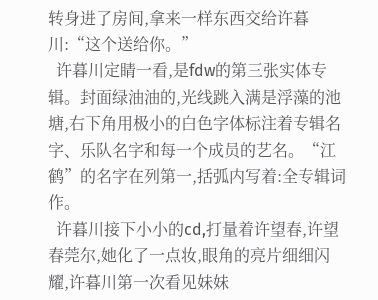转身进了房间,拿来一样东西交给许暮川:“这个送给你。”
  许暮川定睛一看,是fdw的第三张实体专辑。封面绿油油的,光线跳入满是浮藻的池塘,右下角用极小的白色字体标注着专辑名字、乐队名字和每一个成员的艺名。“江鹤”的名字在列第一,括弧内写着:全专辑词作。
  许暮川接下小小的cd,打量着许望春,许望春莞尔,她化了一点妆,眼角的亮片细细闪耀,许暮川第一次看见妹妹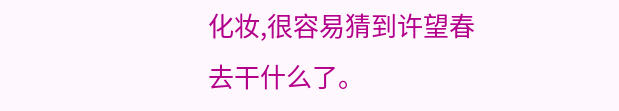化妆,很容易猜到许望春去干什么了。